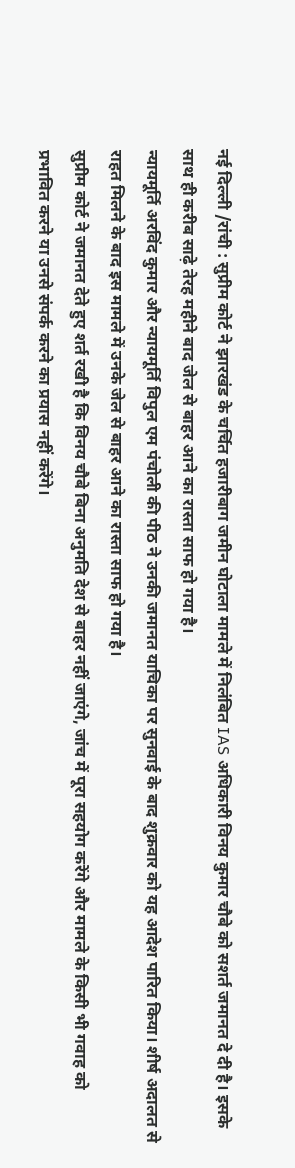नई दिल्ली /रांची : सुप्रीम कोर्ट ने झारखंड के चर्चित हजारीबाग जमीन घोटाला मामले में निलंबित IAS अधिकारी विनय कुमार चौबे को सशर्त जमानत दे दी है। इसके साथ ही करीब साढ़े तेरह महीने बाद जेल से बाहर आने का रास्ता साफ हो गया है।
न्यायमूर्ति अरविंद कुमार और न्यायमूर्ति विपुल एम पंचोली की पीठ ने उनकी जमानत याचिका पर सुनवाई के बाद शुक्रवार को यह आदेश पारित किया। शीर्ष अदालत से राहत मिलने के बाद इस मामले में उनके जेल से बाहर आने का रास्ता साफ हो गया है।
सुप्रीम कोर्ट ने जमानत देते हुए शर्त रखी है कि विनय चौबे बिना अनुमति देश से बाहर नहीं जाएंगे, जांच में पूरा सहयोग करेंगे और मामले के किसी भी गवाह को प्रभावित करने या उनसे संपर्क करने का प्रयास नहीं करेंगे।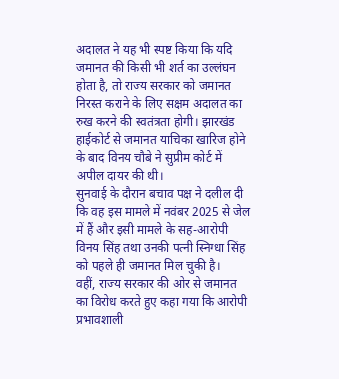अदालत ने यह भी स्पष्ट किया कि यदि जमानत की किसी भी शर्त का उल्लंघन होता है, तो राज्य सरकार को जमानत निरस्त कराने के लिए सक्षम अदालत का रुख करने की स्वतंत्रता होगी। झारखंड हाईकोर्ट से जमानत याचिका खारिज होने के बाद विनय चौबे ने सुप्रीम कोर्ट में अपील दायर की थी।
सुनवाई के दौरान बचाव पक्ष ने दलील दी कि वह इस मामले में नवंबर 2025 से जेल में हैं और इसी मामले के सह-आरोपी विनय सिंह तथा उनकी पत्नी स्निग्धा सिंह को पहले ही जमानत मिल चुकी है।
वहीं, राज्य सरकार की ओर से जमानत का विरोध करते हुए कहा गया कि आरोपी प्रभावशाली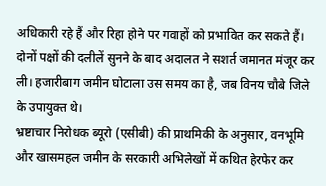अधिकारी रहे हैं और रिहा होने पर गवाहों को प्रभावित कर सकते हैं। दोनों पक्षों की दलीलें सुनने के बाद अदालत ने सशर्त जमानत मंजूर कर ली। हजारीबाग जमीन घोटाला उस समय का है, जब विनय चौबे जिले के उपायुक्त थे।
भ्रष्टाचार निरोधक ब्यूरो (एसीबी) की प्राथमिकी के अनुसार, वनभूमि और खासमहल जमीन के सरकारी अभिलेखों में कथित हेरफेर कर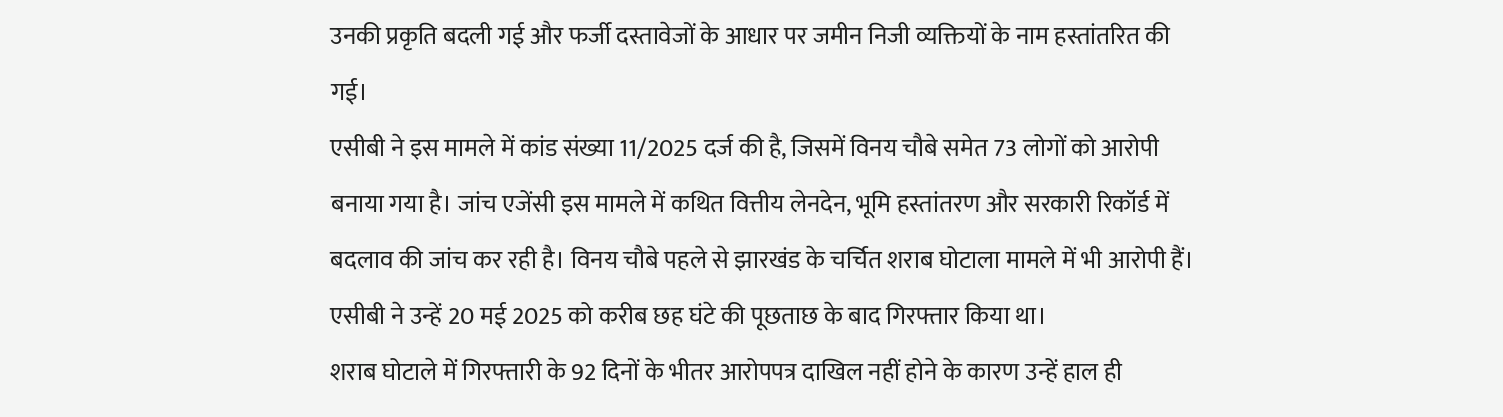उनकी प्रकृति बदली गई और फर्जी दस्तावेजों के आधार पर जमीन निजी व्यक्तियों के नाम हस्तांतरित की गई।
एसीबी ने इस मामले में कांड संख्या 11/2025 दर्ज की है, जिसमें विनय चौबे समेत 73 लोगों को आरोपी बनाया गया है। जांच एजेंसी इस मामले में कथित वित्तीय लेनदेन, भूमि हस्तांतरण और सरकारी रिकॉर्ड में बदलाव की जांच कर रही है। विनय चौबे पहले से झारखंड के चर्चित शराब घोटाला मामले में भी आरोपी हैं। एसीबी ने उन्हें 20 मई 2025 को करीब छह घंटे की पूछताछ के बाद गिरफ्तार किया था।
शराब घोटाले में गिरफ्तारी के 92 दिनों के भीतर आरोपपत्र दाखिल नहीं होने के कारण उन्हें हाल ही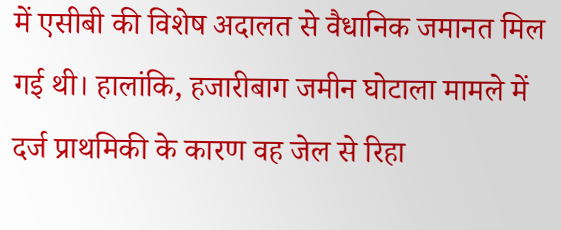में एसीबी की विशेष अदालत से वैधानिक जमानत मिल गई थी। हालांकि, हजारीबाग जमीन घोटाला मामले में दर्ज प्राथमिकी के कारण वह जेल से रिहा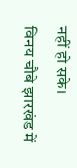नहीं हो सके।
विनय चौबे झारखंड में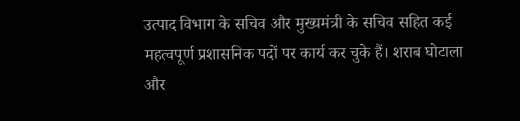उत्पाद विभाग के सचिव और मुख्यमंत्री के सचिव सहित कई महत्वपूर्ण प्रशासनिक पदों पर कार्य कर चुके हैं। शराब घोटाला और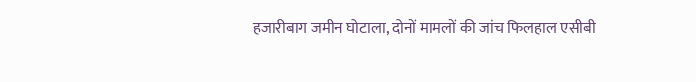हजारीबाग जमीन घोटाला, दोनों मामलों की जांच फिलहाल एसीबी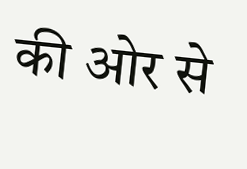की ओर से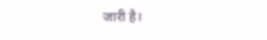जारी है।